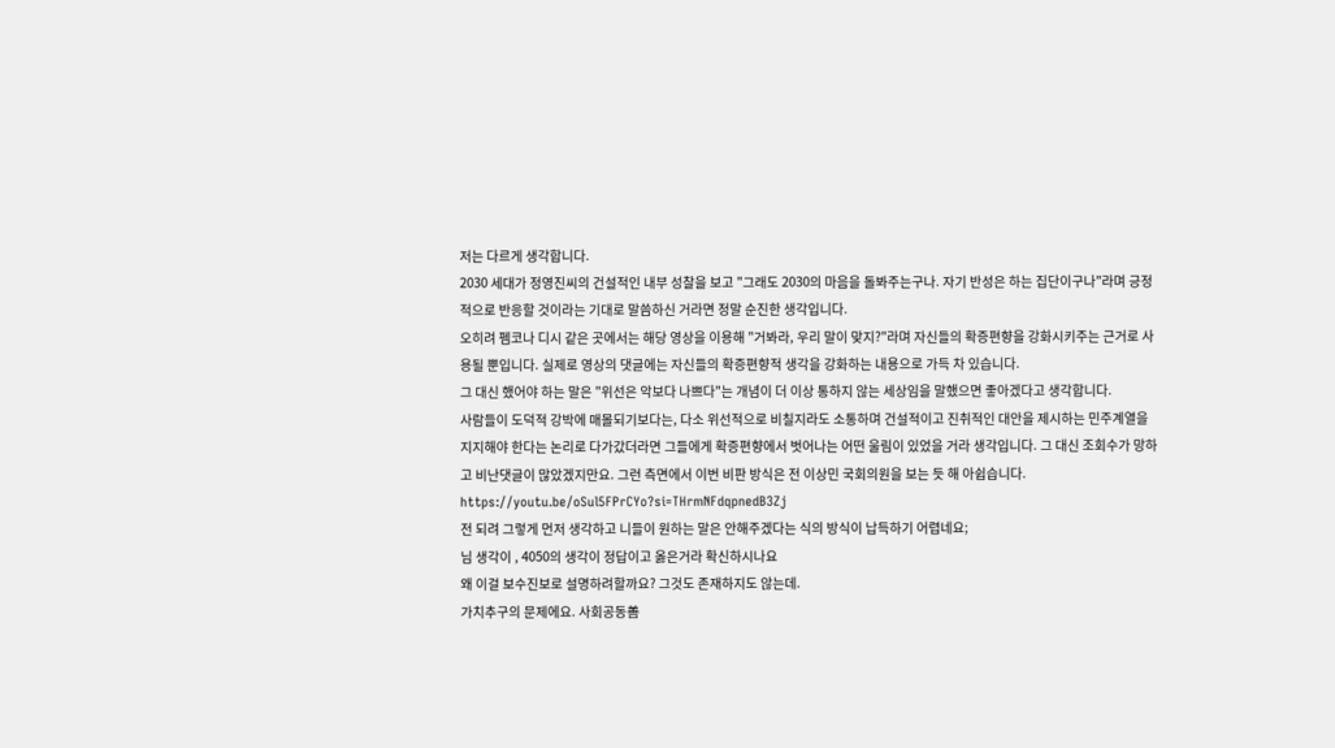저는 다르게 생각합니다.
2030 세대가 정영진씨의 건설적인 내부 성찰을 보고 "그래도 2030의 마음을 돌봐주는구나. 자기 반성은 하는 집단이구나"라며 긍정적으로 반응할 것이라는 기대로 말씀하신 거라면 정말 순진한 생각입니다.
오히려 펨코나 디시 같은 곳에서는 해당 영상을 이용해 "거봐라, 우리 말이 맞지?"라며 자신들의 확증편향을 강화시키주는 근거로 사용될 뿐입니다. 실제로 영상의 댓글에는 자신들의 확증편향적 생각을 강화하는 내용으로 가득 차 있습니다.
그 대신 했어야 하는 말은 "위선은 악보다 나쁘다"는 개념이 더 이상 통하지 않는 세상임을 말했으면 좋아겠다고 생각합니다.
사람들이 도덕적 강박에 매몰되기보다는, 다소 위선적으로 비칠지라도 소통하며 건설적이고 진취적인 대안을 제시하는 민주계열을 지지해야 한다는 논리로 다가갔더라면 그들에게 확증편향에서 벗어나는 어떤 울림이 있었을 거라 생각입니다. 그 대신 조회수가 망하고 비난댓글이 많았겠지만요. 그런 측면에서 이번 비판 방식은 전 이상민 국회의원을 보는 듯 해 아쉽습니다.
https://youtu.be/oSul5FPrCYo?si=THrmNFdqpnedB3Zj
전 되려 그렇게 먼저 생각하고 니들이 원하는 말은 안해주겠다는 식의 방식이 납득하기 어렵네요;
님 생각이 , 4050의 생각이 정답이고 옳은거라 확신하시나요
왜 이걸 보수진보로 설명하려할까요? 그것도 존재하지도 않는데.
가치추구의 문제에요. 사회공동善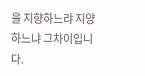을 지향하느랴 지양하느냐 그차이입니다.